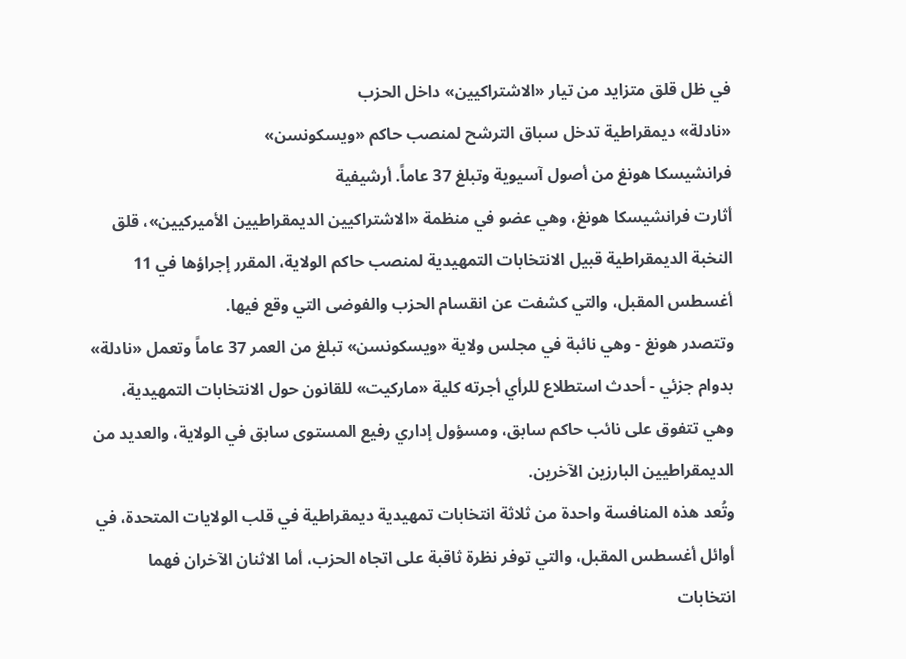في ظل قلق متزايد من تيار «الاشتراكيين» داخل الحزب
«نادلة» ديمقراطية تدخل سباق الترشح لمنصب حاكم «ويسكونسن»
فرانشيسكا هونغ من أصول آسيوية وتبلغ 37 عاماً. أرشيفية
أثارت فرانشيسكا هونغ، وهي عضو في منظمة «الاشتراكيين الديمقراطيين الأميركيين»، قلق النخبة الديمقراطية قبيل الانتخابات التمهيدية لمنصب حاكم الولاية، المقرر إجراؤها في 11 أغسطس المقبل، والتي كشفت عن انقسام الحزب والفوضى التي وقع فيها.
وتتصدر هونغ - وهي نائبة في مجلس ولاية «ويسكونسن» تبلغ من العمر 37 عاماً وتعمل «نادلة» بدوام جزئي - أحدث استطلاع للرأي أجرته كلية «ماركيت» للقانون حول الانتخابات التمهيدية، وهي تتفوق على نائب حاكم سابق، ومسؤول إداري رفيع المستوى سابق في الولاية، والعديد من الديمقراطيين البارزين الآخرين.
وتُعد هذه المنافسة واحدة من ثلاثة انتخابات تمهيدية ديمقراطية في قلب الولايات المتحدة، في أوائل أغسطس المقبل، والتي توفر نظرة ثاقبة على اتجاه الحزب، أما الاثنان الآخران فهما انتخابات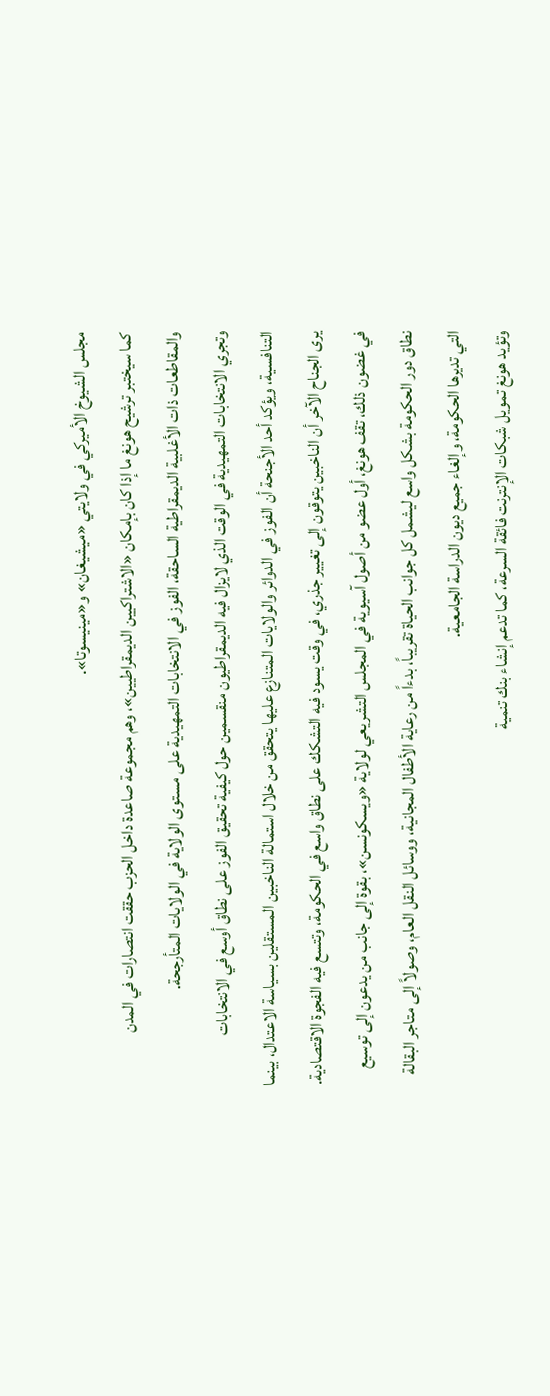مجلس الشيوخ الأميركي في ولايتي «ميشيغان» و«مينيسوتا».
كما سيختبر ترشيح هونغ ما إذا كان بإمكان «الاشتراكيين الديمقراطيين»، وهم مجموعة صاعدة داخل الحزب حققت انتصارات في المدن والمقاطعات ذات الأغلبية الديمقراطية الساحقة، الفوز في الانتخابات التمهيدية على مستوى الولاية في الولايات المتأرجحة.
وتجري الانتخابات التمهيدية في الوقت الذي لايزال فيه الديمقراطيون منقسمين حول كيفية تحقيق الفوز على نطاق أوسع في الانتخابات التنافسية، ويؤكد أحد الأجنحة أن الفوز في الدوائر والولايات المتنازع عليها يتحقق من خلال استمالة الناخبين المستقلين بسياسة الاعتدال، بينما يرى الجناح الآخر أن الناخبين يتوقون إلى تغيير جذري، في وقت يسود فيه التشكك على نطاق واسع في الحكومة، وتتسع فيه الفجوة الاقتصادية.
في غضون ذلك، تقف هونغ، أول عضو من أصول آسيوية في المجلس التشريعي لولاية «ويسكونسن»، بقوة إلى جانب من يدعون إلى توسيع نطاق دور الحكومة بشكل واسع ليشمل كل جوانب الحياة تقريباً، بدءاً من رعاية الأطفال المجانية، ووسائل النقل العام، وصولاً إلى متاجر البقالة التي تديرها الحكومة، وإلغاء جميع ديون الدراسة الجامعية.
وتؤيد هونغ تمويل شبكات الإنترنت فائقة السرعة، كما تدعم إنشاء بنك تنمية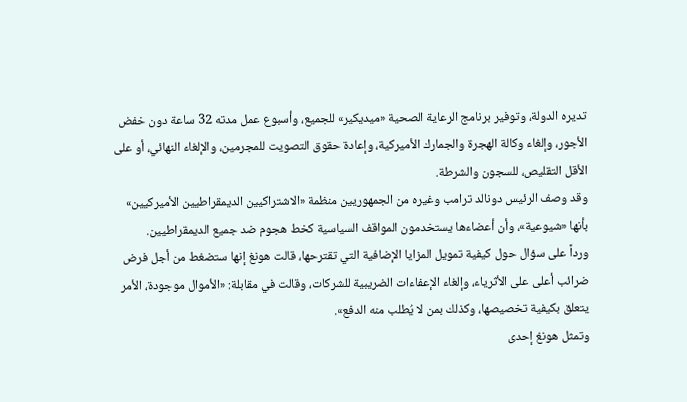تديره الدولة، وتوفير برنامج الرعاية الصحية «ميديكير» للجميع، وأسبوع عمل مدته 32 ساعة دون خفض الأجور، وإلغاء وكالة الهجرة والجمارك الأميركية، وإعادة حقوق التصويت للمجرمين، والإلغاء النهائي، أو على الأقل التقليص، للسجون والشرطة.
وقد وصف الرئيس دونالد ترامب وغيره من الجمهوريين منظمة «الاشتراكيين الديمقراطيين الأميركيين» بأنها «شيوعية»، وأن أعضاءها يستخدمون المواقف السياسية كخط هجوم ضد جميع الديمقراطيين.
ورداً على سؤال حول كيفية تمويل المزايا الإضافية التي تقترحها، قالت هونغ إنها ستضغط من أجل فرض ضرائب أعلى على الأثرياء، وإلغاء الإعفاءات الضريبية للشركات، وقالت في مقابلة: «الأموال موجودة، الأمر يتعلق بكيفية تخصيصها، وكذلك بمن لا يُطلب منه الدفع».
وتمثل هونغ إحدى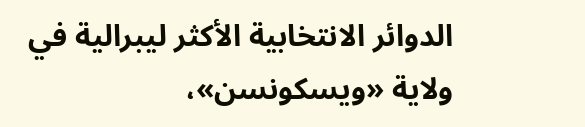الدوائر الانتخابية الأكثر ليبرالية في ولاية «ويسكونسن»،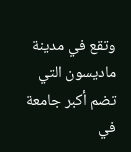وتقع في مدينة ماديسون التي تضم أكبر جامعة في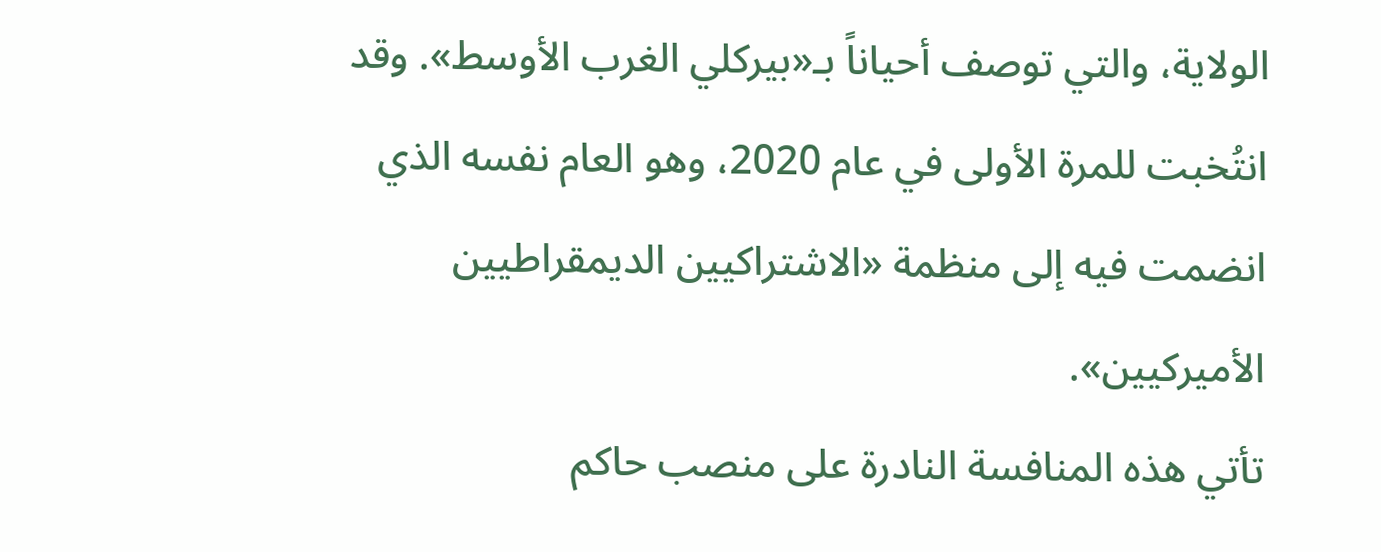الولاية، والتي توصف أحياناً بـ«بيركلي الغرب الأوسط». وقد انتُخبت للمرة الأولى في عام 2020، وهو العام نفسه الذي انضمت فيه إلى منظمة «الاشتراكيين الديمقراطيين الأميركيين».
تأتي هذه المنافسة النادرة على منصب حاكم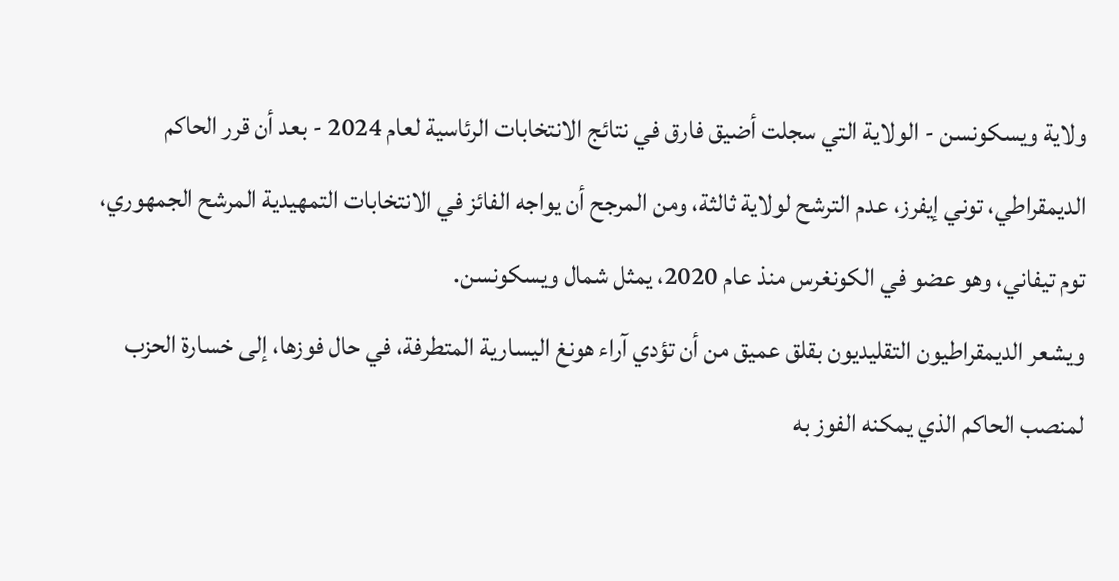ولاية ويسكونسن - الولاية التي سجلت أضيق فارق في نتائج الانتخابات الرئاسية لعام 2024 - بعد أن قرر الحاكم الديمقراطي، توني إيفرز، عدم الترشح لولاية ثالثة، ومن المرجح أن يواجه الفائز في الانتخابات التمهيدية المرشح الجمهوري، توم تيفاني، وهو عضو في الكونغرس منذ عام 2020، يمثل شمال ويسكونسن.
ويشعر الديمقراطيون التقليديون بقلق عميق من أن تؤدي آراء هونغ اليسارية المتطرفة، في حال فوزها، إلى خسارة الحزب لمنصب الحاكم الذي يمكنه الفوز به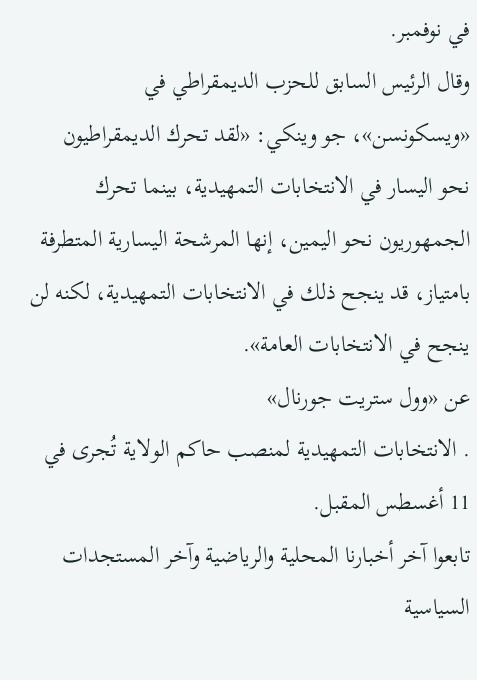في نوفمبر.
وقال الرئيس السابق للحزب الديمقراطي في «ويسكونسن»، جو وينكي: «لقد تحرك الديمقراطيون نحو اليسار في الانتخابات التمهيدية، بينما تحرك الجمهوريون نحو اليمين، إنها المرشحة اليسارية المتطرفة بامتياز، قد ينجح ذلك في الانتخابات التمهيدية، لكنه لن ينجح في الانتخابات العامة».
عن «وول ستريت جورنال»
. الانتخابات التمهيدية لمنصب حاكم الولاية تُجرى في 11 أغسطس المقبل.
تابعوا آخر أخبارنا المحلية والرياضية وآخر المستجدات السياسية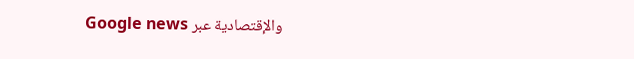والإقتصادية عبر Google news